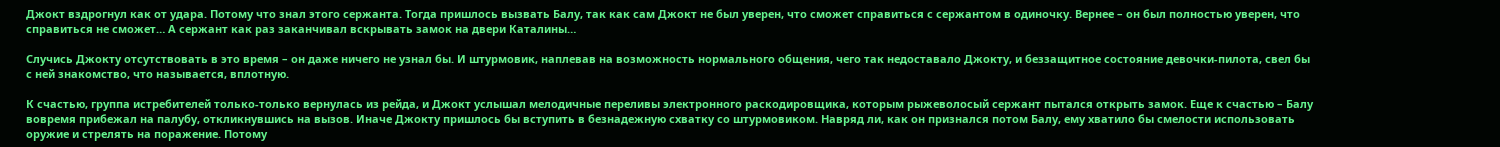Джокт вздрогнул как от удара. Потому что знал этого сержанта. Тогда пришлось вызвать Балу, так как сам Джокт не был уверен, что сможет справиться с сержантом в одиночку. Вернее – он был полностью уверен, что справиться не сможет… А сержант как раз заканчивал вскрывать замок на двери Каталины…

Случись Джокту отсутствовать в это время – он даже ничего не узнал бы. И штурмовик, наплевав на возможность нормального общения, чего так недоставало Джокту, и беззащитное состояние девочки-пилота, свел бы с ней знакомство, что называется, вплотную.

К счастью, группа истребителей только-только вернулась из рейда, и Джокт услышал мелодичные переливы электронного раскодировщика, которым рыжеволосый сержант пытался открыть замок. Еще к счастью – Балу вовремя прибежал на палубу, откликнувшись на вызов. Иначе Джокту пришлось бы вступить в безнадежную схватку со штурмовиком. Навряд ли, как он признался потом Балу, ему хватило бы смелости использовать оружие и стрелять на поражение. Потому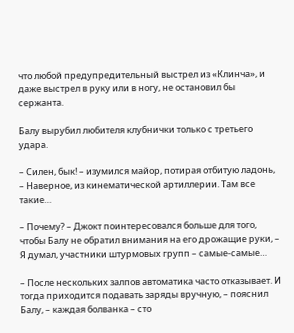что любой предупредительный выстрел из «Клинча», и даже выстрел в руку или в ногу, не остановил бы сержанта.

Балу вырубил любителя клубнички только с третьего удара.

– Силен, бык! – изумился майор, потирая отбитую ладонь, – Наверное, из кинематической артиллерии. Там все такие…

– Почему? – Джокт поинтересовался больше для того, чтобы Балу не обратил внимания на его дрожащие руки, – Я думал, участники штурмовых групп – самые-самые…

– После нескольких залпов автоматика часто отказывает. И тогда приходится подавать заряды вручную, – пояснил Балу, – каждая болванка – сто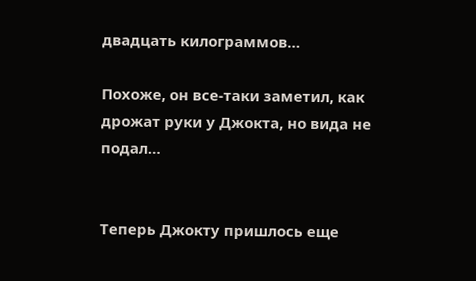двадцать килограммов…

Похоже, он все-таки заметил, как дрожат руки у Джокта, но вида не подал…


Теперь Джокту пришлось еще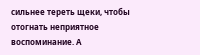сильнее тереть щеки, чтобы отогнать неприятное воспоминание. А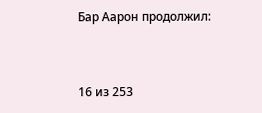Бар Аарон продолжил:



16 из 253